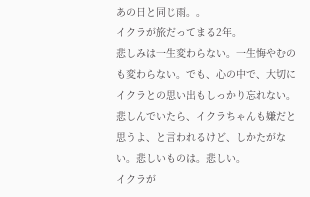あの日と同じ雨。。
イクラが旅だってまる2年。
悲しみは一生変わらない。一生悔やむのも変わらない。でも、心の中で、大切にイクラとの思い出もしっかり忘れない。
悲しんでいたら、イクラちゃんも嫌だと思うよ、と言われるけど、しかたがない。悲しいものは。悲しい。
イクラが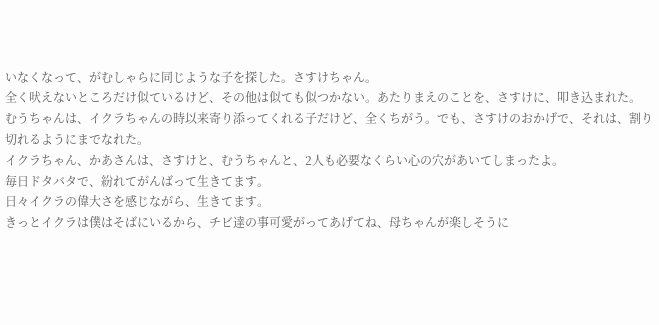いなくなって、がむしゃらに同じような子を探した。さすけちゃん。
全く吠えないところだけ似ているけど、その他は似ても似つかない。あたりまえのことを、さすけに、叩き込まれた。
むうちゃんは、イクラちゃんの時以来寄り添ってくれる子だけど、全くちがう。でも、さすけのおかげで、それは、割り切れるようにまでなれた。
イクラちゃん、かあさんは、さすけと、むうちゃんと、2人も必要なくらい心の穴があいてしまったよ。
毎日ドタバタで、紛れてがんばって生きてます。
日々イクラの偉大さを感じながら、生きてます。
きっとイクラは僕はそばにいるから、チビ達の事可愛がってあげてね、母ちゃんが楽しそうに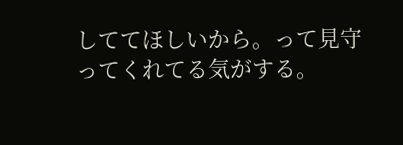しててほしいから。って見守ってくれてる気がする。